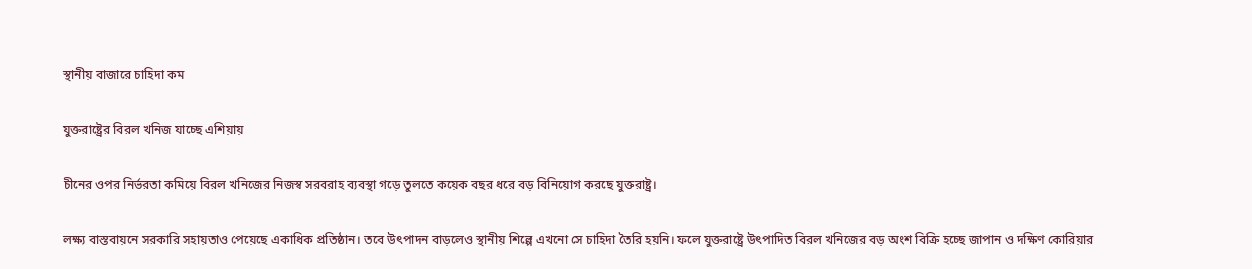স্থানীয় বাজারে চাহিদা কম

যুক্তরাষ্ট্রের বিরল খনিজ যাচ্ছে এশিয়ায়

চীনের ওপর নির্ভরতা কমিয়ে বিরল খনিজের নিজস্ব সরবরাহ ব্যবস্থা গড়ে তুলতে কয়েক বছর ধরে বড় বিনিয়োগ করছে যুক্তরাষ্ট্র।

লক্ষ্য বাস্তবায়নে সরকারি সহায়তাও পেয়েছে একাধিক প্রতিষ্ঠান। তবে উৎপাদন বাড়লেও স্থানীয় শিল্পে এখনো সে চাহিদা তৈরি হয়নি। ফলে যুক্তরাষ্ট্রে উৎপাদিত বিরল খনিজের বড় অংশ বিক্রি হচ্ছে জাপান ও দক্ষিণ কোরিয়ার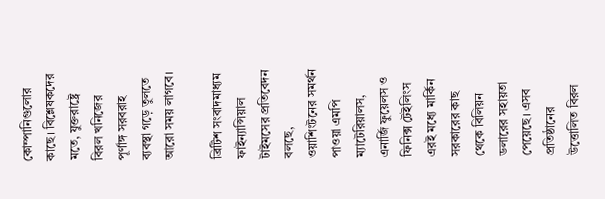কোম্পানিগুলোর কাছে। বিশ্লেষকদের মতে, যুক্তরাষ্ট্রে বিরল খনিজের পূর্ণাঙ্গ সরবরাহ ব্যবস্থা গড়ে তুলতে আরো সময় লাগবে।

ব্রিটিশ সংবাদমাধ্যম ফাইন্যান্সিয়াল টাইমসের প্রতিবেদন বলছে, ওয়াশিংটনের সমর্থন পাওয়া এমপি ম্যাটেরিয়ালস, এনার্জি ফুয়েলস ও ফিনিক্স টেইলিংস এরই মধ্যে মার্কিন সরকারের কাছ থেকে বিলিয়ন ডলারের সহায়তা পেয়েছে। এসব প্রতিষ্ঠানের উত্তোলিত বিরল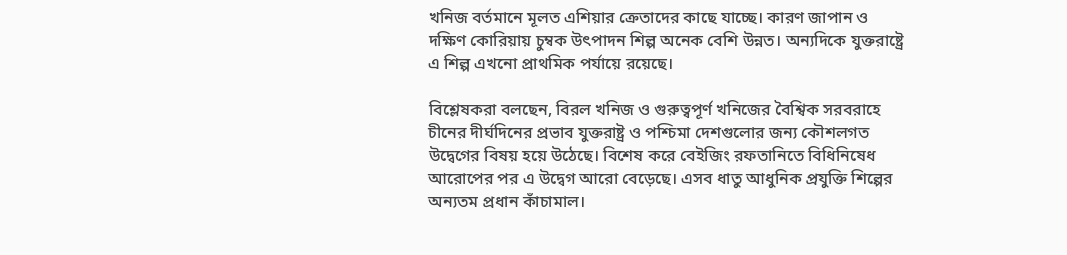খনিজ বর্তমানে মূলত এশিয়ার ক্রেতাদের কাছে যাচ্ছে। কারণ জাপান ও দক্ষিণ কোরিয়ায় চুম্বক উৎপাদন শিল্প অনেক বেশি উন্নত। অন্যদিকে যুক্তরাষ্ট্রে এ শিল্প এখনো প্রাথমিক পর্যায়ে রয়েছে।

বিশ্লেষকরা বলছেন, বিরল খনিজ ও গুরুত্বপূর্ণ খনিজের বৈশ্বিক সরবরাহে চীনের দীর্ঘদিনের প্রভাব যুক্তরাষ্ট্র ও পশ্চিমা দেশগুলোর জন্য কৌশলগত উদ্বেগের বিষয় হয়ে উঠেছে। বিশেষ করে বেইজিং রফতানিতে বিধিনিষেধ আরোপের পর এ উদ্বেগ আরো বেড়েছে। এসব ধাতু আধুনিক প্রযুক্তি শিল্পের অন্যতম প্রধান কাঁচামাল।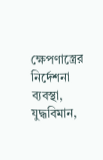ক্ষেপণাস্ত্রের নির্দেশনা ব্যবস্থা, যুদ্ধবিমান,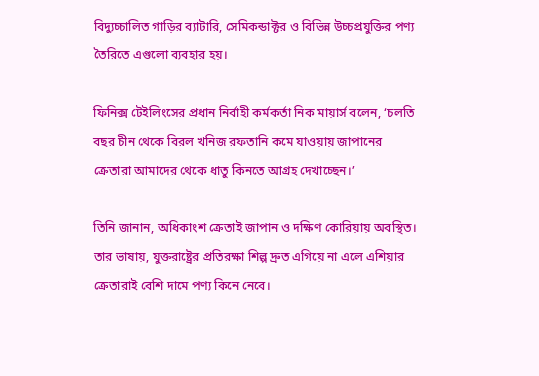বিদ্যুচ্চালিত গাড়ির ব্যাটারি, সেমিকন্ডাক্টর ও বিভিন্ন উচ্চপ্রযুক্তির পণ্য তৈরিতে এগুলো ব্যবহার হয়।

ফিনিক্স টেইলিংসের প্রধান নির্বাহী কর্মকর্তা নিক মায়ার্স বলেন, ‘চলতি বছর চীন থেকে বিরল খনিজ রফতানি কমে যাওয়ায় জাপানের ক্রেতারা আমাদের থেকে ধাতু কিনতে আগ্রহ দেখাচ্ছেন।’

তিনি জানান, অধিকাংশ ক্রেতাই জাপান ও দক্ষিণ কোরিয়ায় অবস্থিত। তার ভাষায়, যুক্তরাষ্ট্রের প্রতিরক্ষা শিল্প দ্রুত এগিয়ে না এলে এশিয়ার ক্রেতারাই বেশি দামে পণ্য কিনে নেবে।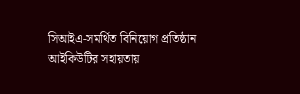সিআইএ-সমর্থিত বিনিয়োগ প্রতিষ্ঠান আইকিউটির সহায়তায়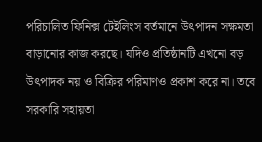পরিচালিত ফিনিক্স টেইলিংস বর্তমানে উৎপাদন সক্ষমতা বাড়ানোর কাজ করছে। যদিও প্রতিষ্ঠানটি এখনো বড় উৎপাদক নয় ও বিক্রির পরিমাণও প্রকাশ করে না। তবে সরকারি সহায়তা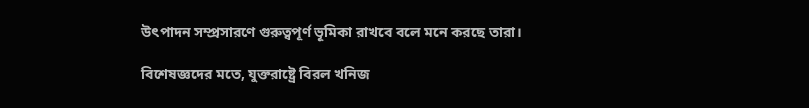উৎপাদন সম্প্রসারণে গুরুত্বপূর্ণ ভূমিকা রাখবে বলে মনে করছে তারা।

বিশেষজ্ঞদের মতে, যুক্তরাষ্ট্রে বিরল খনিজ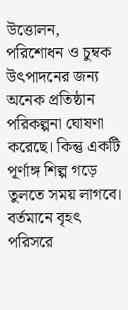উত্তোলন, পরিশোধন ও চুম্বক উৎপাদনের জন্য অনেক প্রতিষ্ঠান পরিকল্পনা ঘোষণা করেছে। কিন্তু একটি পূর্ণাঙ্গ শিল্প গড়ে তুলতে সময় লাগবে। বর্তমানে বৃহৎ পরিসরে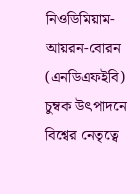নিওডিমিয়াম-আয়রন-বোরন (এনডিএফইবি) চুম্বক উৎপাদনে বিশ্বের নেতৃত্বে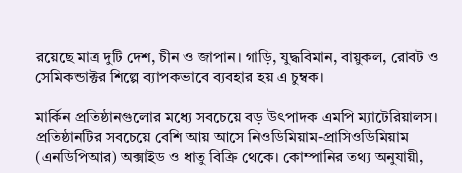রয়েছে মাত্র দুটি দেশ, চীন ও জাপান। গাড়ি, যুদ্ধবিমান, বায়ুকল, রোবট ও সেমিকন্ডাক্টর শিল্পে ব্যাপকভাবে ব্যবহার হয় এ চুম্বক।

মার্কিন প্রতিষ্ঠানগুলোর মধ্যে সবচেয়ে বড় উৎপাদক এমপি ম্যাটেরিয়ালস। প্রতিষ্ঠানটির সবচেয়ে বেশি আয় আসে নিওডিমিয়াম-প্রাসিওডিমিয়াম (এনডিপিআর) অক্সাইড ও ধাতু বিক্রি থেকে। কোম্পানির তথ্য অনুযায়ী,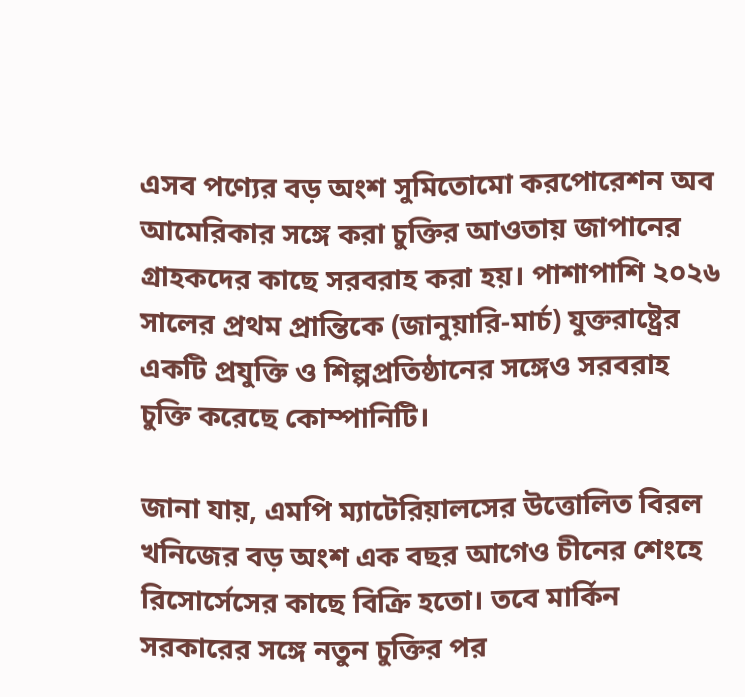এসব পণ্যের বড় অংশ সুমিতোমো করপোরেশন অব আমেরিকার সঙ্গে করা চুক্তির আওতায় জাপানের গ্রাহকদের কাছে সরবরাহ করা হয়। পাশাপাশি ২০২৬ সালের প্রথম প্রান্তিকে (জানুয়ারি-মার্চ) যুক্তরাষ্ট্রের একটি প্রযুক্তি ও শিল্পপ্রতিষ্ঠানের সঙ্গেও সরবরাহ চুক্তি করেছে কোম্পানিটি।

জানা যায়, এমপি ম্যাটেরিয়ালসের উত্তোলিত বিরল খনিজের বড় অংশ এক বছর আগেও চীনের শেংহে রিসোর্সেসের কাছে বিক্রি হতো। তবে মার্কিন সরকারের সঙ্গে নতুন চুক্তির পর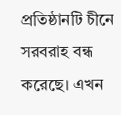প্রতিষ্ঠানটি চীনে সরবরাহ বন্ধ করেছে। এখন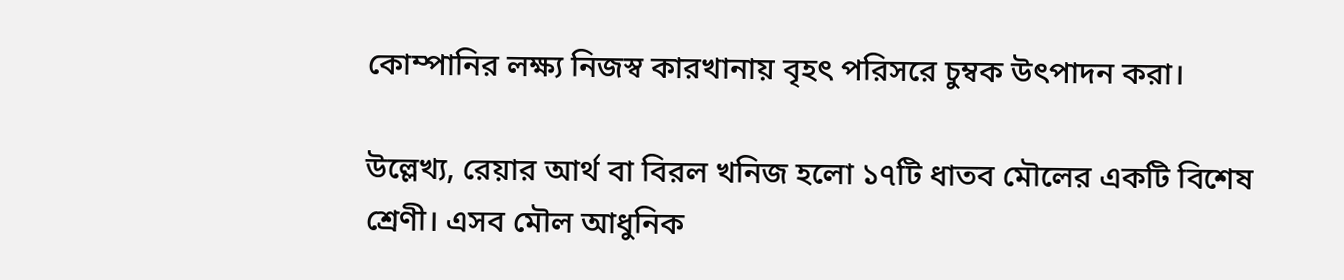কোম্পানির লক্ষ্য নিজস্ব কারখানায় বৃহৎ পরিসরে চুম্বক উৎপাদন করা।

উল্লেখ্য, রেয়ার আর্থ বা বিরল খনিজ হলো ১৭টি ধাতব মৌলের একটি বিশেষ শ্রেণী। এসব মৌল আধুনিক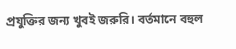প্রযুক্তির জন্য খুবই জরুরি। বর্তমানে বহুল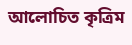আলোচিত কৃত্রিম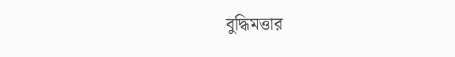বুদ্ধিমত্তার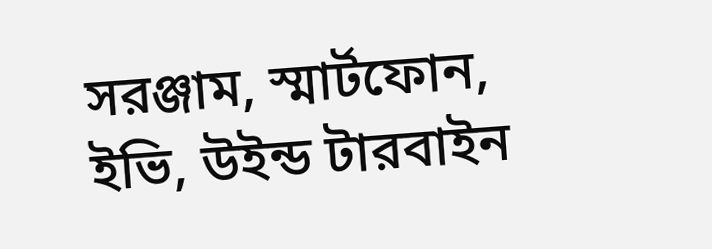সরঞ্জাম, স্মার্টফোন, ইভি, উইন্ড টারবাইন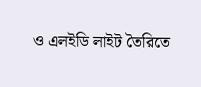ও এলইডি লাইট তৈরিতে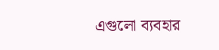এগুলো ব্যবহার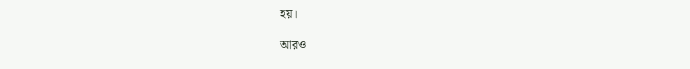হয়।

আরও